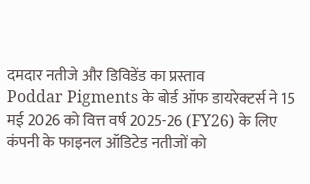दमदार नतीजे और डिविडेंड का प्रस्ताव
Poddar Pigments के बोर्ड ऑफ डायरेक्टर्स ने 15 मई 2026 को वित्त वर्ष 2025-26 (FY26) के लिए कंपनी के फाइनल ऑडिटेड नतीजों को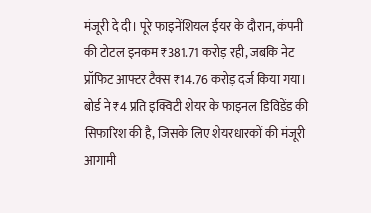मंजूरी दे दी। पूरे फाइनेंशियल ईयर के दौरान, कंपनी की टोटल इनकम ₹381.71 करोड़ रही, जबकि नेट प्रॉफिट आफ्टर टैक्स ₹14.76 करोड़ दर्ज किया गया। बोर्ड ने ₹4 प्रति इक्विटी शेयर के फाइनल डिविडेंड की सिफारिश की है, जिसके लिए शेयरधारकों की मंजूरी आगामी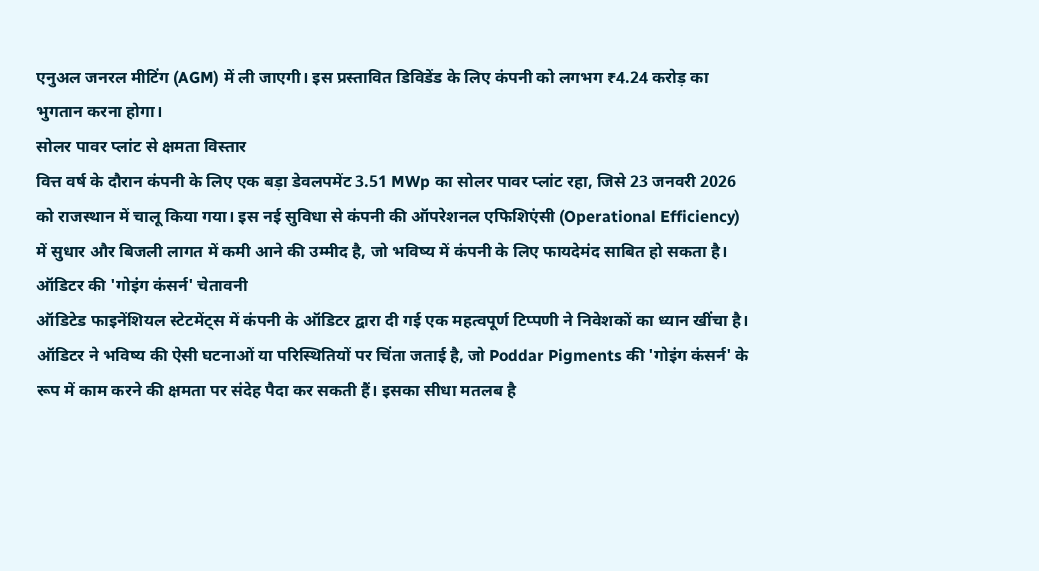एनुअल जनरल मीटिंग (AGM) में ली जाएगी। इस प्रस्तावित डिविडेंड के लिए कंपनी को लगभग ₹4.24 करोड़ का भुगतान करना होगा।
सोलर पावर प्लांट से क्षमता विस्तार
वित्त वर्ष के दौरान कंपनी के लिए एक बड़ा डेवलपमेंट 3.51 MWp का सोलर पावर प्लांट रहा, जिसे 23 जनवरी 2026 को राजस्थान में चालू किया गया। इस नई सुविधा से कंपनी की ऑपरेशनल एफिशिएंसी (Operational Efficiency) में सुधार और बिजली लागत में कमी आने की उम्मीद है, जो भविष्य में कंपनी के लिए फायदेमंद साबित हो सकता है।
ऑडिटर की 'गोइंग कंसर्न' चेतावनी
ऑडिटेड फाइनेंशियल स्टेटमेंट्स में कंपनी के ऑडिटर द्वारा दी गई एक महत्वपूर्ण टिप्पणी ने निवेशकों का ध्यान खींचा है। ऑडिटर ने भविष्य की ऐसी घटनाओं या परिस्थितियों पर चिंता जताई है, जो Poddar Pigments की 'गोइंग कंसर्न' के रूप में काम करने की क्षमता पर संदेह पैदा कर सकती हैं। इसका सीधा मतलब है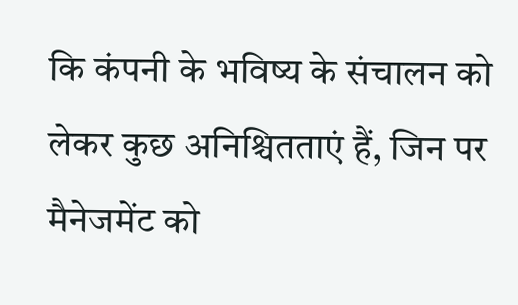कि कंपनी के भविष्य के संचालन को लेकर कुछ अनिश्चितताएं हैं, जिन पर मैनेजमेंट को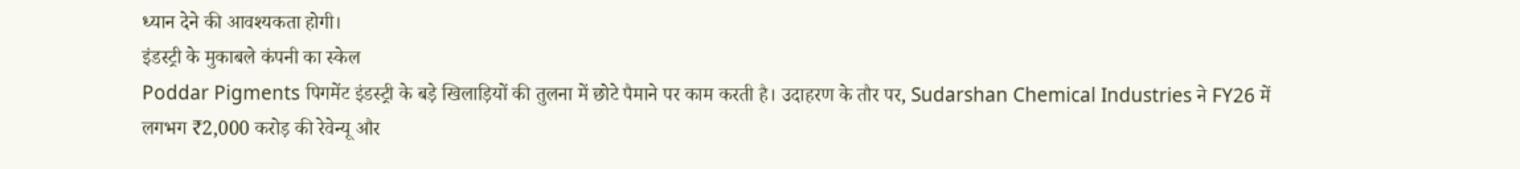ध्यान देने की आवश्यकता होगी।
इंडस्ट्री के मुकाबले कंपनी का स्केल
Poddar Pigments पिगमेंट इंडस्ट्री के बड़े खिलाड़ियों की तुलना में छोटे पैमाने पर काम करती है। उदाहरण के तौर पर, Sudarshan Chemical Industries ने FY26 में लगभग ₹2,000 करोड़ की रेवेन्यू और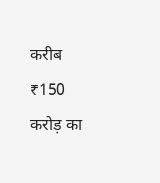करीब ₹150 करोड़ का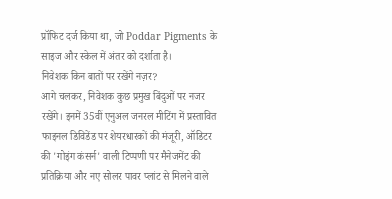प्रॉफिट दर्ज किया था, जो Poddar Pigments के साइज और स्केल में अंतर को दर्शाता है।
निवेशक किन बातों पर रखेंगे नज़र?
आगे चलकर, निवेशक कुछ प्रमुख बिंदुओं पर नजर रखेंगे। इनमें 35वीं एनुअल जनरल मीटिंग में प्रस्तावित फाइनल डिविडेंड पर शेयरधारकों की मंजूरी, ऑडिटर की 'गोइंग कंसर्न' वाली टिप्पणी पर मैनेजमेंट की प्रतिक्रिया और नए सोलर पावर प्लांट से मिलने वाले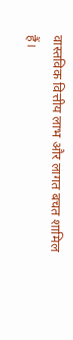वास्तविक वित्तीय लाभ और लागत बचत शामिल हैं।